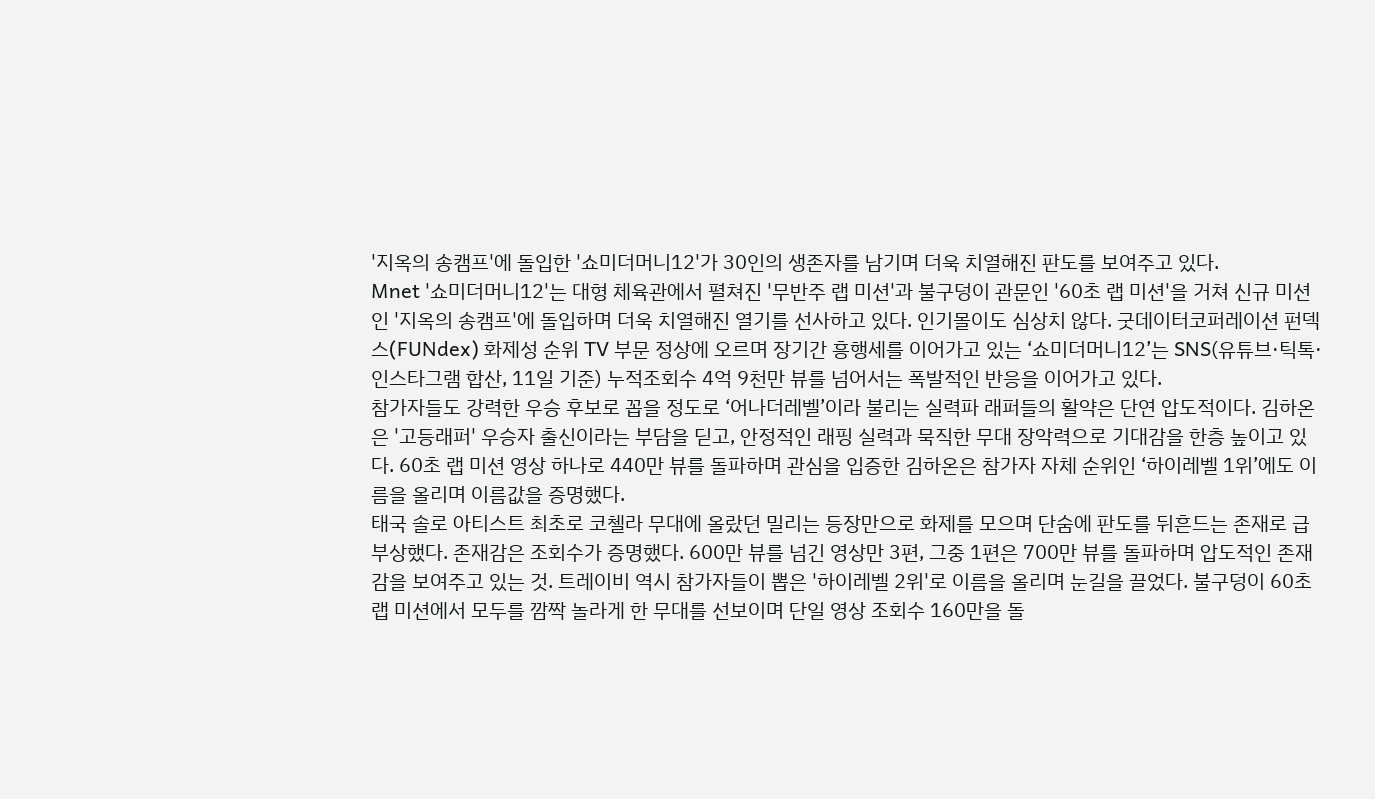'지옥의 송캠프'에 돌입한 '쇼미더머니12'가 30인의 생존자를 남기며 더욱 치열해진 판도를 보여주고 있다.
Mnet '쇼미더머니12'는 대형 체육관에서 펼쳐진 '무반주 랩 미션'과 불구덩이 관문인 '60초 랩 미션'을 거쳐 신규 미션인 '지옥의 송캠프'에 돌입하며 더욱 치열해진 열기를 선사하고 있다. 인기몰이도 심상치 않다. 굿데이터코퍼레이션 펀덱스(FUNdex) 화제성 순위 TV 부문 정상에 오르며 장기간 흥행세를 이어가고 있는 ‘쇼미더머니12’는 SNS(유튜브·틱톡·인스타그램 합산, 11일 기준) 누적조회수 4억 9천만 뷰를 넘어서는 폭발적인 반응을 이어가고 있다.
참가자들도 강력한 우승 후보로 꼽을 정도로 ‘어나더레벨’이라 불리는 실력파 래퍼들의 활약은 단연 압도적이다. 김하온은 '고등래퍼' 우승자 출신이라는 부담을 딛고, 안정적인 래핑 실력과 묵직한 무대 장악력으로 기대감을 한층 높이고 있다. 60초 랩 미션 영상 하나로 440만 뷰를 돌파하며 관심을 입증한 김하온은 참가자 자체 순위인 ‘하이레벨 1위’에도 이름을 올리며 이름값을 증명했다.
태국 솔로 아티스트 최초로 코첼라 무대에 올랐던 밀리는 등장만으로 화제를 모으며 단숨에 판도를 뒤흔드는 존재로 급부상했다. 존재감은 조회수가 증명했다. 600만 뷰를 넘긴 영상만 3편, 그중 1편은 700만 뷰를 돌파하며 압도적인 존재감을 보여주고 있는 것. 트레이비 역시 참가자들이 뽑은 '하이레벨 2위'로 이름을 올리며 눈길을 끌었다. 불구덩이 60초 랩 미션에서 모두를 깜짝 놀라게 한 무대를 선보이며 단일 영상 조회수 160만을 돌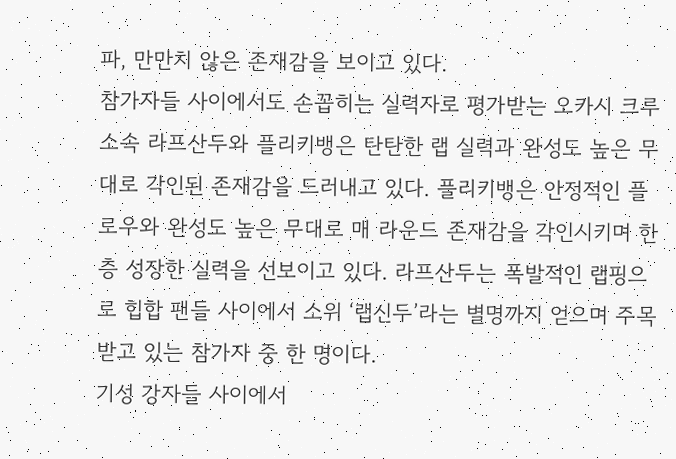파, 만만치 않은 존재감을 보이고 있다.
참가자들 사이에서도 손꼽히는 실력자로 평가받는 오카시 크루 소속 라프산두와 플리키뱅은 탄탄한 랩 실력과 완성도 높은 무대로 각인된 존재감을 드러내고 있다. 플리키뱅은 안정적인 플로우와 완성도 높은 무대로 매 라운드 존재감을 각인시키며 한층 성장한 실력을 선보이고 있다. 라프산두는 폭발적인 랩핑으로 힙합 팬들 사이에서 소위 ‘랩신두’라는 별명까지 얻으며 주목받고 있는 참가자 중 한 명이다.
기성 강자들 사이에서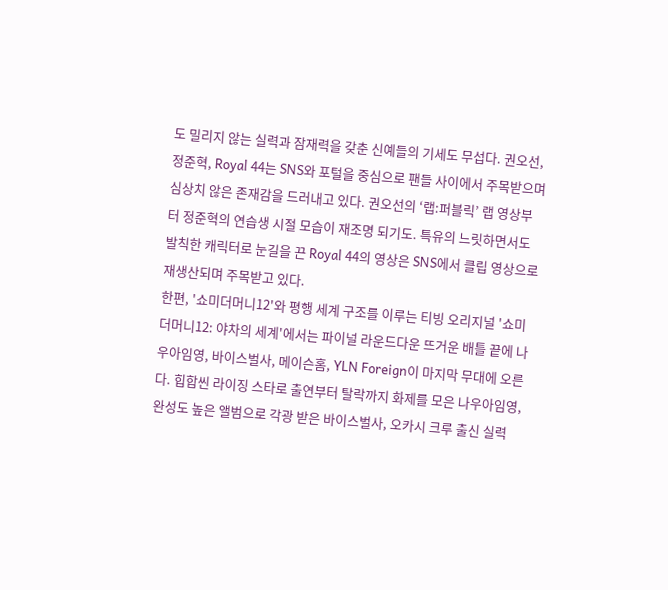도 밀리지 않는 실력과 잠재력을 갖춘 신예들의 기세도 무섭다. 권오선, 정준혁, Royal 44는 SNS와 포털을 중심으로 팬들 사이에서 주목받으며 심상치 않은 존재감을 드러내고 있다. 권오선의 ‘랩:퍼블릭’ 랩 영상부터 정준혁의 연습생 시절 모습이 재조명 되기도. 특유의 느릿하면서도 발칙한 캐릭터로 눈길을 끈 Royal 44의 영상은 SNS에서 클립 영상으로 재생산되며 주목받고 있다.
한편, '쇼미더머니12'와 평행 세계 구조를 이루는 티빙 오리지널 '쇼미더머니12: 야차의 세계'에서는 파이널 라운드다운 뜨거운 배틀 끝에 나우아임영, 바이스벌사, 메이슨홈, YLN Foreign이 마지막 무대에 오른다. 힙합씬 라이징 스타로 출연부터 탈락까지 화제를 모은 나우아임영, 완성도 높은 앨범으로 각광 받은 바이스벌사, 오카시 크루 출신 실력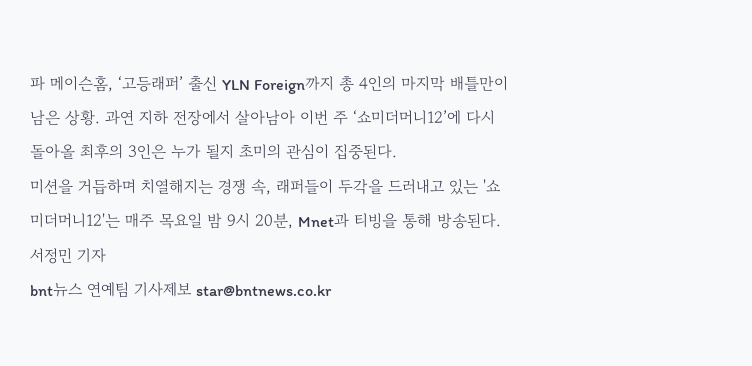파 메이슨홈, ‘고등래퍼’ 출신 YLN Foreign까지 총 4인의 마지막 배틀만이 남은 상황. 과연 지하 전장에서 살아남아 이번 주 ‘쇼미더머니12’에 다시 돌아올 최후의 3인은 누가 될지 초미의 관심이 집중된다.
미션을 거듭하며 치열해지는 경쟁 속, 래퍼들이 두각을 드러내고 있는 '쇼미더머니12'는 매주 목요일 밤 9시 20분, Mnet과 티빙을 통해 방송된다.
서정민 기자
bnt뉴스 연예팀 기사제보 star@bntnews.co.kr